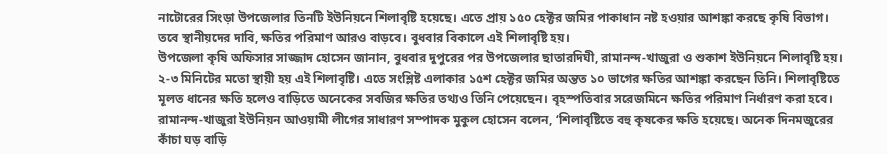নাটোরের সিংড়া উপজেলার তিনটি ইউনিয়নে শিলাবৃষ্টি হয়েছে। এতে প্রায় ১৫০ হেক্টর জমির পাকাধান নষ্ট হওয়ার আশঙ্কা করছে কৃষি বিভাগ। তবে স্থানীয়দের দাবি, ক্ষতির পরিমাণ আরও বাড়বে। বুধবার বিকালে এই শিলাবৃষ্টি হয়।
উপজেলা কৃষি অফিসার সাজ্জাদ হোসেন জানান, বুধবার দুপুরের পর উপজেলার ছাতারদিঘী, রামানন্দ-খাজুরা ও শুকাশ ইউনিয়নে শিলাবৃষ্টি হয়। ২-৩ মিনিটের মতো স্থায়ী হয় এই শিলাবৃষ্টি। এতে সংশ্লিষ্ট এলাকার ১৫শ হেক্টর জমির অন্তত ১০ ভাগের ক্ষতির আশঙ্কা করছেন তিনি। শিলাবৃষ্টিতে মূলত ধানের ক্ষতি হলেও বাড়িতে অনেকের সবজির ক্ষতির তথ্যও তিনি পেয়েছেন। বৃহস্পতিবার সরেজমিনে ক্ষতির পরিমাণ নির্ধারণ করা হবে।
রামানন্দ-খাজুরা ইউনিয়ন আওয়ামী লীগের সাধারণ সম্পাদক মুকুল হোসেন বলেন, ‘শিলাবৃষ্টিতে বহু কৃষকের ক্ষতি হয়েছে। অনেক দিনমজুরের কাঁচা ঘড় বাড়ি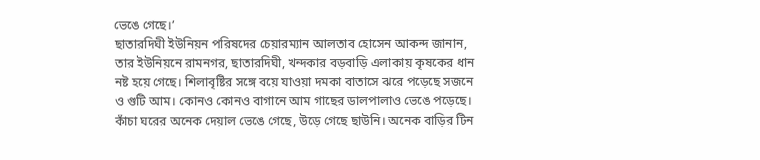ভেঙে গেছে।’
ছাতারদিঘী ইউনিয়ন পরিষদের চেয়ারম্যান আলতাব হোসেন আকন্দ জানান, তার ইউনিয়নে রামনগর, ছাতারদিঘী, খন্দকার বড়বাড়ি এলাকায় কৃষকের ধান নষ্ট হয়ে গেছে। শিলাবৃষ্টির সঙ্গে বয়ে যাওয়া দমকা বাতাসে ঝরে পড়েছে সজনে ও গুটি আম। কোনও কোনও বাগানে আম গাছের ডালপালাও ভেঙে পড়েছে। কাঁচা ঘরের অনেক দেয়াল ভেঙে গেছে, উড়ে গেছে ছাউনি। অনেক বাড়ির টিন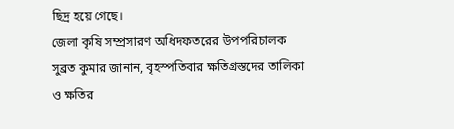ছিদ্র হয়ে গেছে।
জেলা কৃষি সম্প্রসারণ অধিদফতরের উপপরিচালক সুব্রত কুমার জানান, বৃহস্পতিবার ক্ষতিগ্রস্তদের তালিকা ও ক্ষতির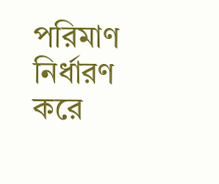পরিমাণ নির্ধারণ করে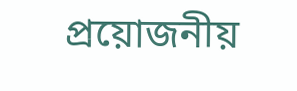প্রয়োজনীয়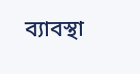ব্যাবস্থা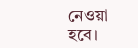নেওয়া হবে।